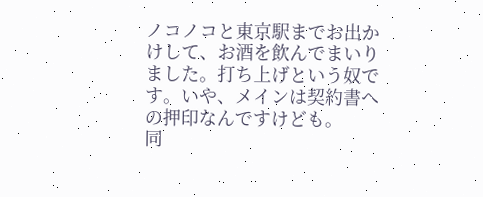ノコノコと東京駅までお出かけして、お酒を飲んでまいりました。打ち上げという奴です。いや、メインは契約書への押印なんですけども。
同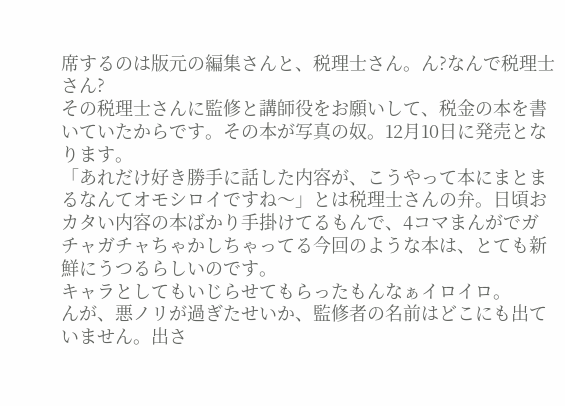席するのは版元の編集さんと、税理士さん。ん?なんで税理士さん?
その税理士さんに監修と講師役をお願いして、税金の本を書いていたからです。その本が写真の奴。12月10日に発売となります。
「あれだけ好き勝手に話した内容が、こうやって本にまとまるなんてオモシロイですね〜」とは税理士さんの弁。日頃おカタい内容の本ばかり手掛けてるもんで、4コマまんがでガチャガチャちゃかしちゃってる今回のような本は、とても新鮮にうつるらしいのです。
キャラとしてもいじらせてもらったもんなぁイロイロ。
んが、悪ノリが過ぎたせいか、監修者の名前はどこにも出ていません。出さ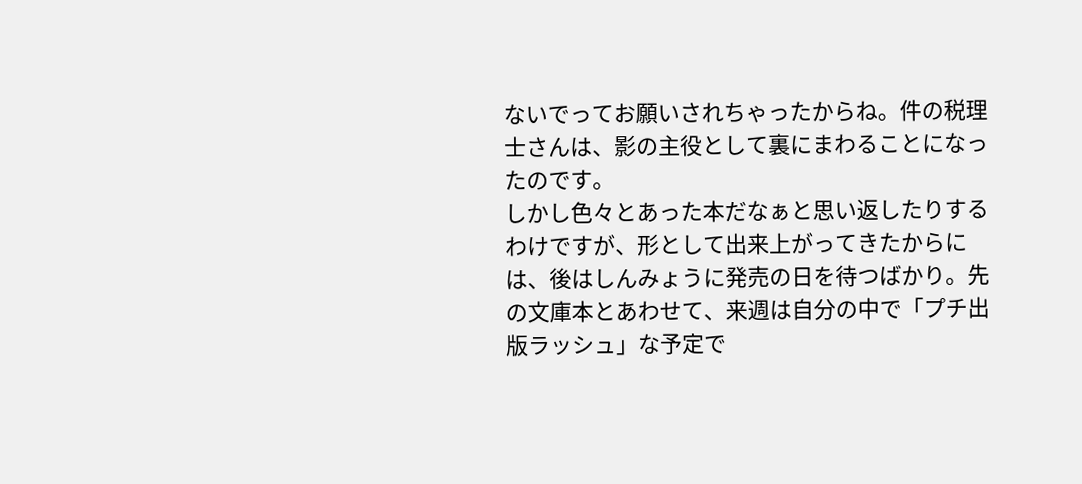ないでってお願いされちゃったからね。件の税理士さんは、影の主役として裏にまわることになったのです。
しかし色々とあった本だなぁと思い返したりするわけですが、形として出来上がってきたからには、後はしんみょうに発売の日を待つばかり。先の文庫本とあわせて、来週は自分の中で「プチ出版ラッシュ」な予定で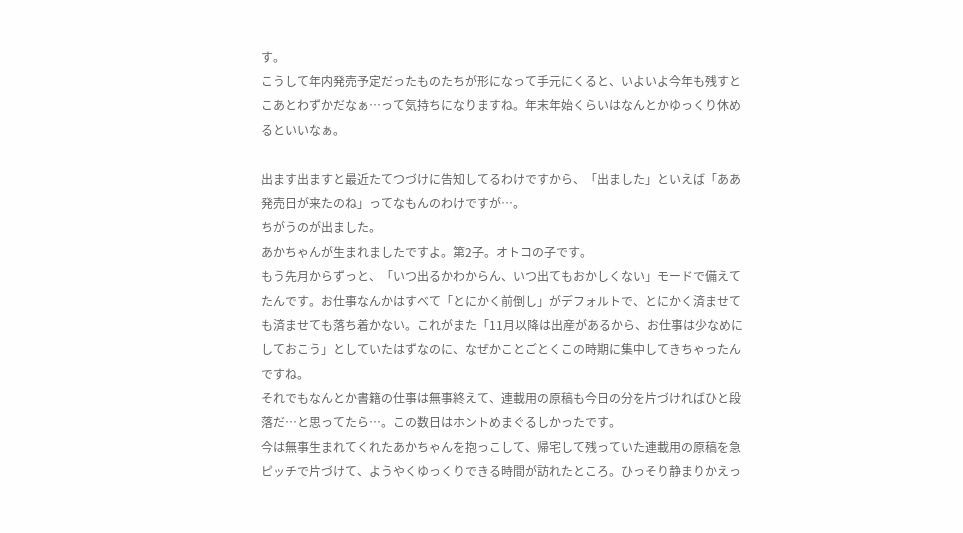す。
こうして年内発売予定だったものたちが形になって手元にくると、いよいよ今年も残すとこあとわずかだなぁ…って気持ちになりますね。年末年始くらいはなんとかゆっくり休めるといいなぁ。

出ます出ますと最近たてつづけに告知してるわけですから、「出ました」といえば「ああ発売日が来たのね」ってなもんのわけですが…。
ちがうのが出ました。
あかちゃんが生まれましたですよ。第2子。オトコの子です。
もう先月からずっと、「いつ出るかわからん、いつ出てもおかしくない」モードで備えてたんです。お仕事なんかはすべて「とにかく前倒し」がデフォルトで、とにかく済ませても済ませても落ち着かない。これがまた「11月以降は出産があるから、お仕事は少なめにしておこう」としていたはずなのに、なぜかことごとくこの時期に集中してきちゃったんですね。
それでもなんとか書籍の仕事は無事終えて、連載用の原稿も今日の分を片づければひと段落だ…と思ってたら…。この数日はホントめまぐるしかったです。
今は無事生まれてくれたあかちゃんを抱っこして、帰宅して残っていた連載用の原稿を急ピッチで片づけて、ようやくゆっくりできる時間が訪れたところ。ひっそり静まりかえっ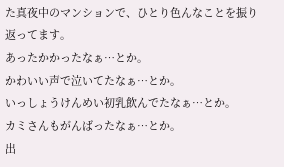た真夜中のマンションで、ひとり色んなことを振り返ってます。
あったかかったなぁ…とか。
かわいい声で泣いてたなぁ…とか。
いっしょうけんめい初乳飲んでたなぁ…とか。
カミさんもがんばったなぁ…とか。
出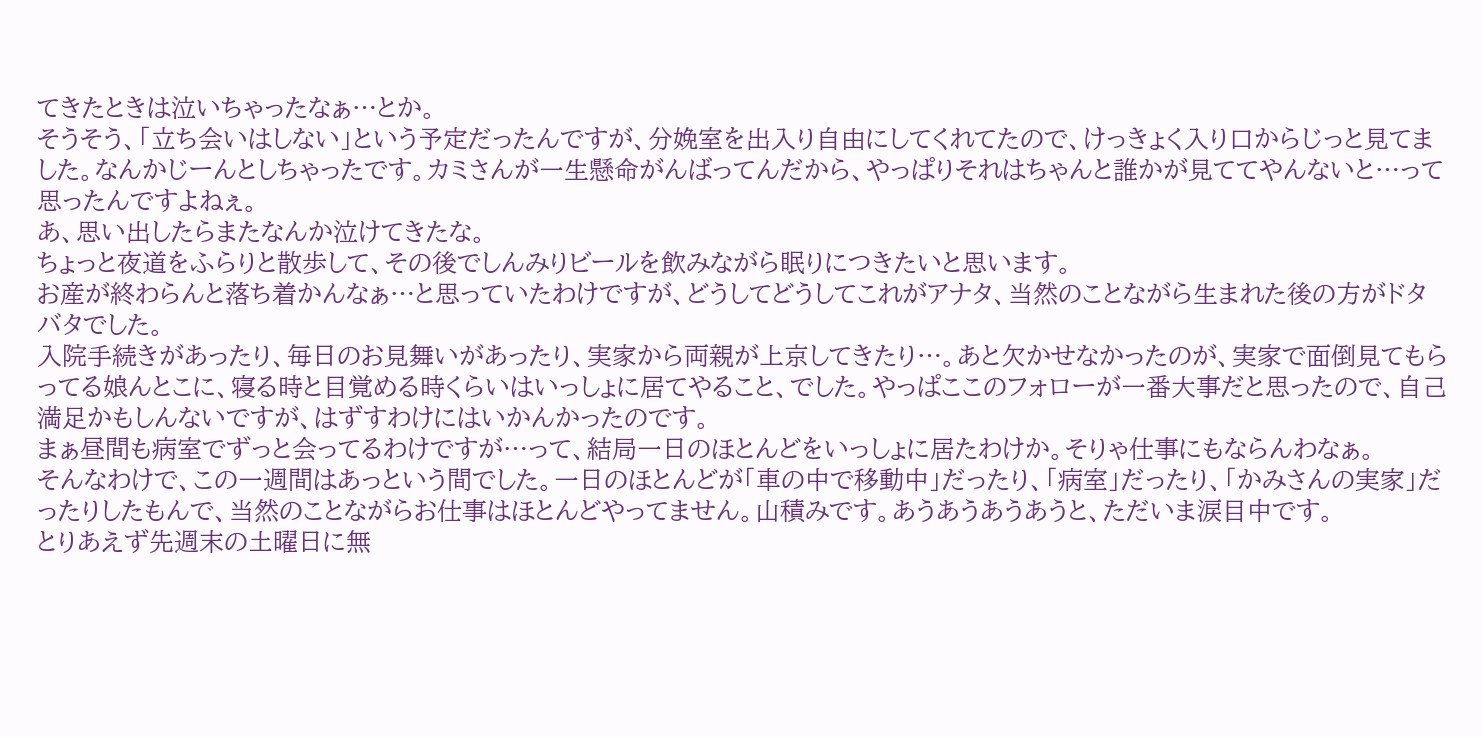てきたときは泣いちゃったなぁ…とか。
そうそう、「立ち会いはしない」という予定だったんですが、分娩室を出入り自由にしてくれてたので、けっきょく入り口からじっと見てました。なんかじーんとしちゃったです。カミさんが一生懸命がんばってんだから、やっぱりそれはちゃんと誰かが見ててやんないと…って思ったんですよねぇ。
あ、思い出したらまたなんか泣けてきたな。
ちょっと夜道をふらりと散歩して、その後でしんみりビールを飲みながら眠りにつきたいと思います。
お産が終わらんと落ち着かんなぁ…と思っていたわけですが、どうしてどうしてこれがアナタ、当然のことながら生まれた後の方がドタバタでした。
入院手続きがあったり、毎日のお見舞いがあったり、実家から両親が上京してきたり…。あと欠かせなかったのが、実家で面倒見てもらってる娘んとこに、寝る時と目覚める時くらいはいっしょに居てやること、でした。やっぱここのフォローが一番大事だと思ったので、自己満足かもしんないですが、はずすわけにはいかんかったのです。
まぁ昼間も病室でずっと会ってるわけですが…って、結局一日のほとんどをいっしょに居たわけか。そりゃ仕事にもならんわなぁ。
そんなわけで、この一週間はあっという間でした。一日のほとんどが「車の中で移動中」だったり、「病室」だったり、「かみさんの実家」だったりしたもんで、当然のことながらお仕事はほとんどやってません。山積みです。あうあうあうあうと、ただいま涙目中です。
とりあえず先週末の土曜日に無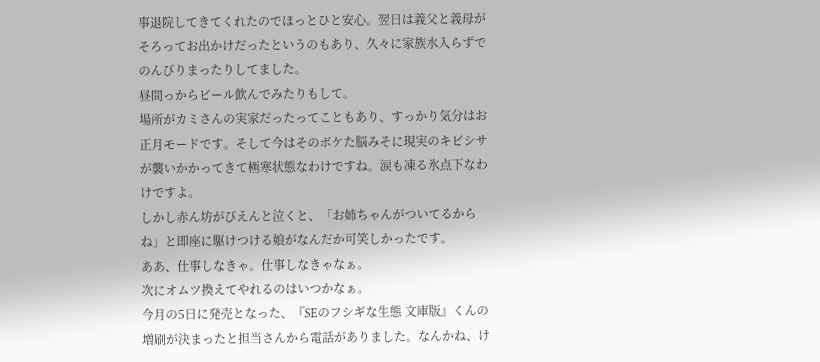事退院してきてくれたのでほっとひと安心。翌日は義父と義母がそろってお出かけだったというのもあり、久々に家族水入らずでのんびりまったりしてました。
昼間っからビール飲んでみたりもして。
場所がカミさんの実家だったってこともあり、すっかり気分はお正月モードです。そして今はそのボケた脳みそに現実のキビシサが襲いかかってきて極寒状態なわけですね。涙も凍る氷点下なわけですよ。
しかし赤ん坊がびえんと泣くと、「お姉ちゃんがついてるからね」と即座に駆けつける娘がなんだか可笑しかったです。
ああ、仕事しなきゃ。仕事しなきゃなぁ。
次にオムツ換えてやれるのはいつかなぁ。
今月の5日に発売となった、『SEのフシギな生態 文庫版』くんの増刷が決まったと担当さんから電話がありました。なんかね、け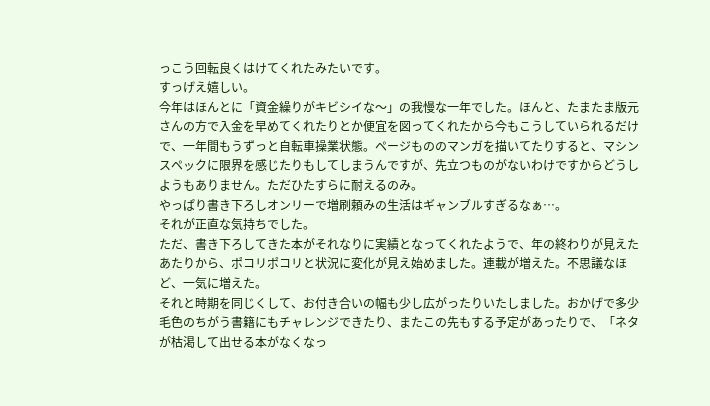っこう回転良くはけてくれたみたいです。
すっげえ嬉しい。
今年はほんとに「資金繰りがキビシイな〜」の我慢な一年でした。ほんと、たまたま版元さんの方で入金を早めてくれたりとか便宜を図ってくれたから今もこうしていられるだけで、一年間もうずっと自転車操業状態。ページもののマンガを描いてたりすると、マシンスペックに限界を感じたりもしてしまうんですが、先立つものがないわけですからどうしようもありません。ただひたすらに耐えるのみ。
やっぱり書き下ろしオンリーで増刷頼みの生活はギャンブルすぎるなぁ…。
それが正直な気持ちでした。
ただ、書き下ろしてきた本がそれなりに実績となってくれたようで、年の終わりが見えたあたりから、ポコリポコリと状況に変化が見え始めました。連載が増えた。不思議なほど、一気に増えた。
それと時期を同じくして、お付き合いの幅も少し広がったりいたしました。おかげで多少毛色のちがう書籍にもチャレンジできたり、またこの先もする予定があったりで、「ネタが枯渇して出せる本がなくなっ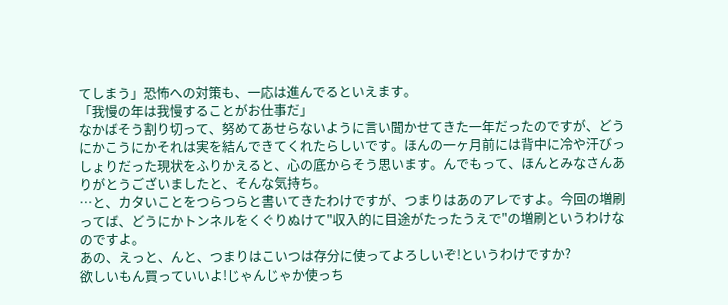てしまう」恐怖への対策も、一応は進んでるといえます。
「我慢の年は我慢することがお仕事だ」
なかばそう割り切って、努めてあせらないように言い聞かせてきた一年だったのですが、どうにかこうにかそれは実を結んできてくれたらしいです。ほんの一ヶ月前には背中に冷や汗びっしょりだった現状をふりかえると、心の底からそう思います。んでもって、ほんとみなさんありがとうございましたと、そんな気持ち。
…と、カタいことをつらつらと書いてきたわけですが、つまりはあのアレですよ。今回の増刷ってば、どうにかトンネルをくぐりぬけて"収入的に目途がたったうえで"の増刷というわけなのですよ。
あの、えっと、んと、つまりはこいつは存分に使ってよろしいぞ!というわけですか?
欲しいもん買っていいよ!じゃんじゃか使っち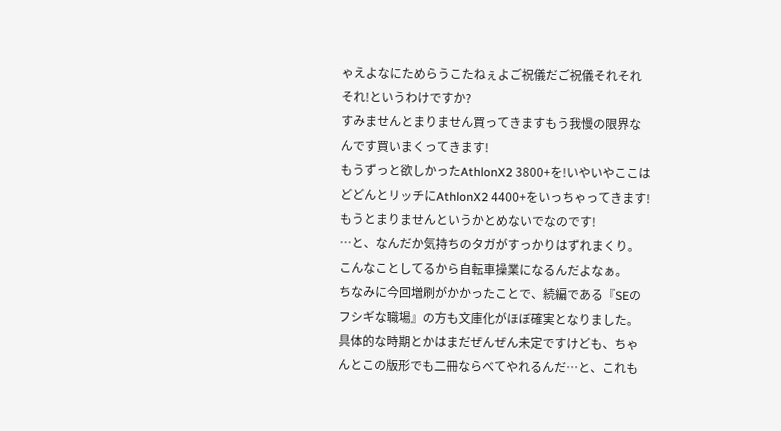ゃえよなにためらうこたねぇよご祝儀だご祝儀それそれそれ!というわけですか?
すみませんとまりません買ってきますもう我慢の限界なんです買いまくってきます!
もうずっと欲しかったAthlonX2 3800+を!いやいやここはどどんとリッチにAthlonX2 4400+をいっちゃってきます!もうとまりませんというかとめないでなのです!
…と、なんだか気持ちのタガがすっかりはずれまくり。
こんなことしてるから自転車操業になるんだよなぁ。
ちなみに今回増刷がかかったことで、続編である『SEのフシギな職場』の方も文庫化がほぼ確実となりました。具体的な時期とかはまだぜんぜん未定ですけども、ちゃんとこの版形でも二冊ならべてやれるんだ…と、これも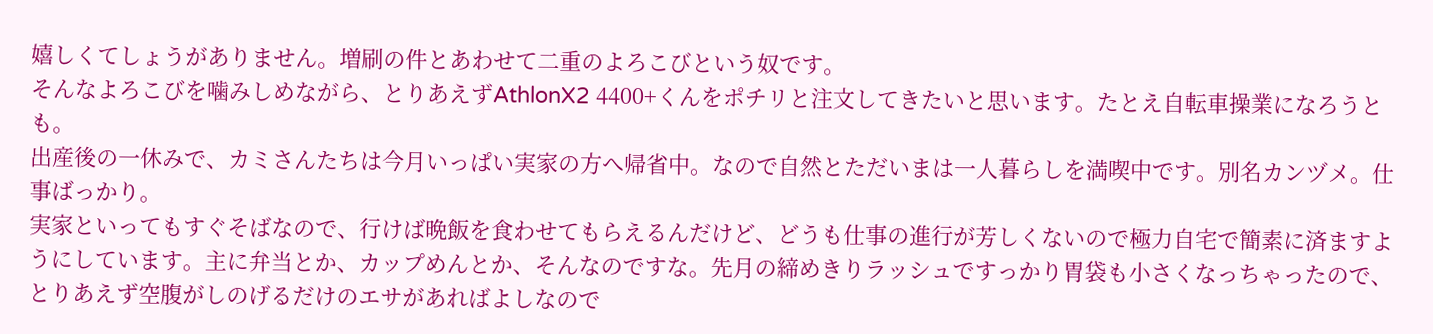嬉しくてしょうがありません。増刷の件とあわせて二重のよろこびという奴です。
そんなよろこびを噛みしめながら、とりあえずAthlonX2 4400+くんをポチリと注文してきたいと思います。たとえ自転車操業になろうとも。
出産後の一休みで、カミさんたちは今月いっぱい実家の方へ帰省中。なので自然とただいまは一人暮らしを満喫中です。別名カンヅメ。仕事ばっかり。
実家といってもすぐそばなので、行けば晩飯を食わせてもらえるんだけど、どうも仕事の進行が芳しくないので極力自宅で簡素に済ますようにしています。主に弁当とか、カップめんとか、そんなのですな。先月の締めきりラッシュですっかり胃袋も小さくなっちゃったので、とりあえず空腹がしのげるだけのエサがあればよしなので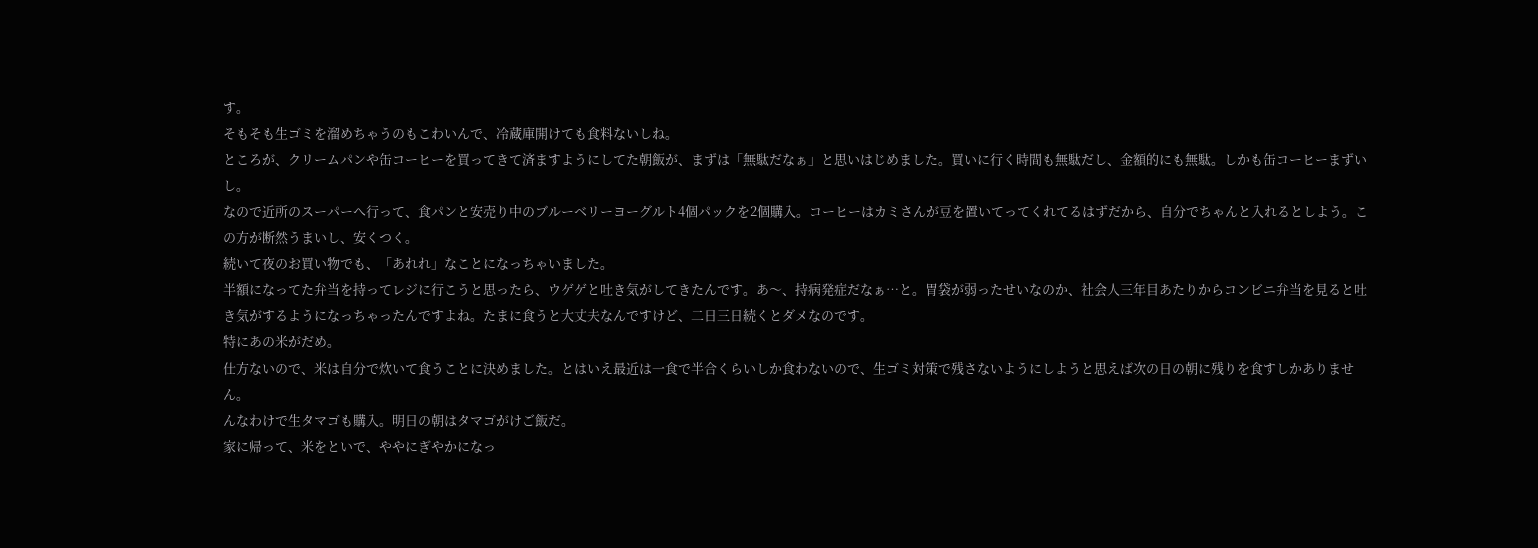す。
そもそも生ゴミを溜めちゃうのもこわいんで、冷蔵庫開けても食料ないしね。
ところが、クリームパンや缶コーヒーを買ってきて済ますようにしてた朝飯が、まずは「無駄だなぁ」と思いはじめました。買いに行く時間も無駄だし、金額的にも無駄。しかも缶コーヒーまずいし。
なので近所のスーパーへ行って、食パンと安売り中のブルーベリーヨーグルト4個パックを2個購入。コーヒーはカミさんが豆を置いてってくれてるはずだから、自分でちゃんと入れるとしよう。この方が断然うまいし、安くつく。
続いて夜のお買い物でも、「あれれ」なことになっちゃいました。
半額になってた弁当を持ってレジに行こうと思ったら、ウゲゲと吐き気がしてきたんです。あ〜、持病発症だなぁ…と。胃袋が弱ったせいなのか、社会人三年目あたりからコンビニ弁当を見ると吐き気がするようになっちゃったんですよね。たまに食うと大丈夫なんですけど、二日三日続くとダメなのです。
特にあの米がだめ。
仕方ないので、米は自分で炊いて食うことに決めました。とはいえ最近は一食で半合くらいしか食わないので、生ゴミ対策で残さないようにしようと思えば次の日の朝に残りを食すしかありません。
んなわけで生タマゴも購入。明日の朝はタマゴがけご飯だ。
家に帰って、米をといで、ややにぎやかになっ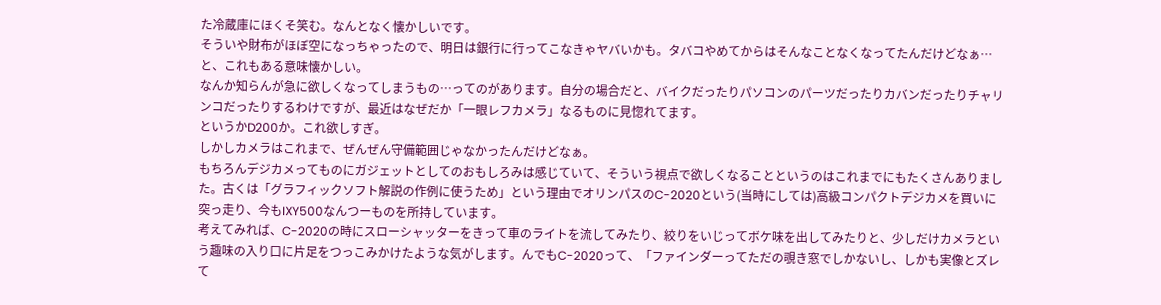た冷蔵庫にほくそ笑む。なんとなく懐かしいです。
そういや財布がほぼ空になっちゃったので、明日は銀行に行ってこなきゃヤバいかも。タバコやめてからはそんなことなくなってたんだけどなぁ…と、これもある意味懐かしい。
なんか知らんが急に欲しくなってしまうもの…ってのがあります。自分の場合だと、バイクだったりパソコンのパーツだったりカバンだったりチャリンコだったりするわけですが、最近はなぜだか「一眼レフカメラ」なるものに見惚れてます。
というかD200か。これ欲しすぎ。
しかしカメラはこれまで、ぜんぜん守備範囲じゃなかったんだけどなぁ。
もちろんデジカメってものにガジェットとしてのおもしろみは感じていて、そういう視点で欲しくなることというのはこれまでにもたくさんありました。古くは「グラフィックソフト解説の作例に使うため」という理由でオリンパスのC-2020という(当時にしては)高級コンパクトデジカメを買いに突っ走り、今もIXY500なんつーものを所持しています。
考えてみれば、C-2020の時にスローシャッターをきって車のライトを流してみたり、絞りをいじってボケ味を出してみたりと、少しだけカメラという趣味の入り口に片足をつっこみかけたような気がします。んでもC-2020って、「ファインダーってただの覗き窓でしかないし、しかも実像とズレて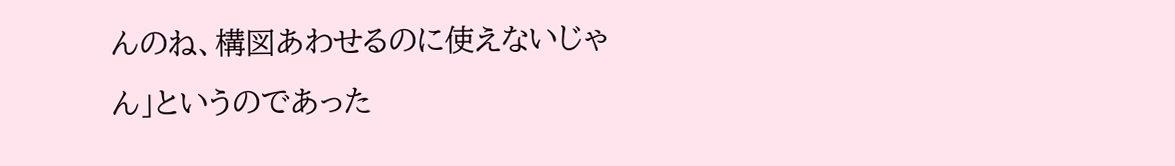んのね、構図あわせるのに使えないじゃん」というのであった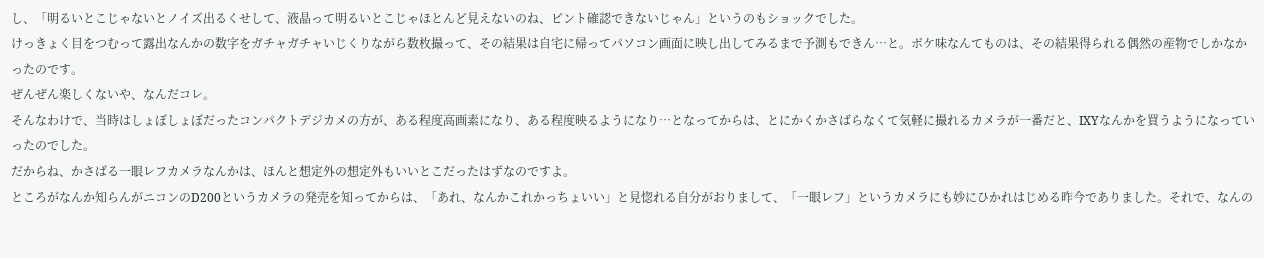し、「明るいとこじゃないとノイズ出るくせして、液晶って明るいとこじゃほとんど見えないのね、ピント確認できないじゃん」というのもショックでした。
けっきょく目をつむって露出なんかの数字をガチャガチャいじくりながら数枚撮って、その結果は自宅に帰ってパソコン画面に映し出してみるまで予測もできん…と。ボケ味なんてものは、その結果得られる偶然の産物でしかなかったのです。
ぜんぜん楽しくないや、なんだコレ。
そんなわけで、当時はしょぼしょぼだったコンパクトデジカメの方が、ある程度高画素になり、ある程度映るようになり…となってからは、とにかくかさばらなくて気軽に撮れるカメラが一番だと、IXYなんかを買うようになっていったのでした。
だからね、かさばる一眼レフカメラなんかは、ほんと想定外の想定外もいいとこだったはずなのですよ。
ところがなんか知らんがニコンのD200というカメラの発売を知ってからは、「あれ、なんかこれかっちょいい」と見惚れる自分がおりまして、「一眼レフ」というカメラにも妙にひかれはじめる昨今でありました。それで、なんの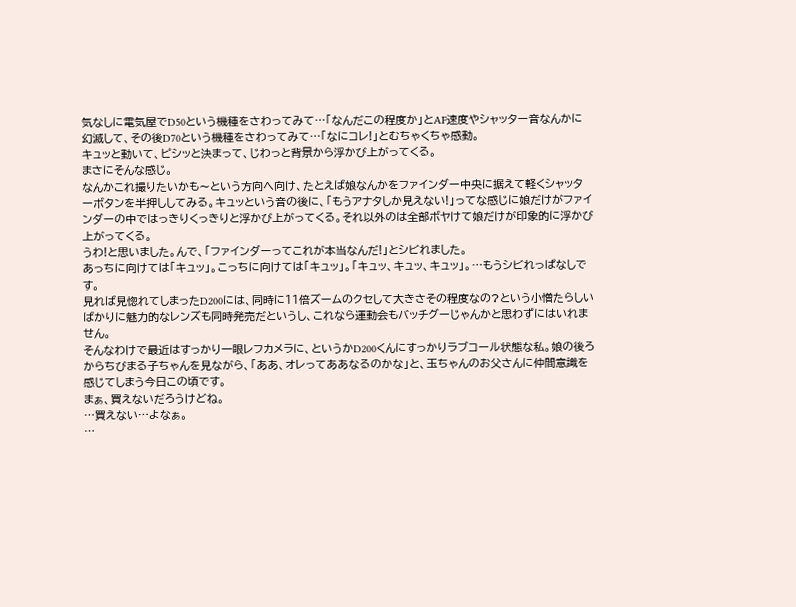気なしに電気屋でD50という機種をさわってみて…「なんだこの程度か」とAF速度やシャッター音なんかに幻滅して、その後D70という機種をさわってみて…「なにコレ!」とむちゃくちゃ感動。
キュッと動いて、ピシッと決まって、じわっと背景から浮かび上がってくる。
まさにそんな感じ。
なんかこれ撮りたいかも〜という方向へ向け、たとえば娘なんかをファインダー中央に据えて軽くシャッターボタンを半押ししてみる。キュッという音の後に、「もうアナタしか見えない!」ってな感じに娘だけがファインダーの中ではっきりくっきりと浮かび上がってくる。それ以外のは全部ボヤけて娘だけが印象的に浮かび上がってくる。
うわ!と思いました。んで、「ファインダーってこれが本当なんだ!」とシビれました。
あっちに向けては「キュッ」。こっちに向けては「キュッ」。「キュッ、キュッ、キュッ」。…もうシビれっぱなしです。
見れば見惚れてしまったD200には、同時に11倍ズームのクセして大きさその程度なの?という小憎たらしいばかりに魅力的なレンズも同時発売だというし、これなら運動会もバッチグーじゃんかと思わずにはいれません。
そんなわけで最近はすっかり一眼レフカメラに、というかD200くんにすっかりラブコール状態な私。娘の後ろからちびまる子ちゃんを見ながら、「ああ、オレってああなるのかな」と、玉ちゃんのお父さんに仲間意識を感じてしまう今日この頃です。
まぁ、買えないだろうけどね。
…買えない…よなぁ。
…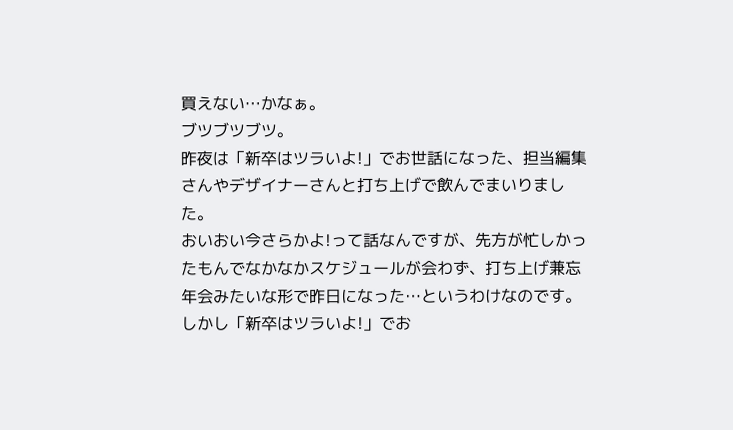買えない…かなぁ。
ブツブツブツ。
昨夜は「新卒はツラいよ!」でお世話になった、担当編集さんやデザイナーさんと打ち上げで飲んでまいりました。
おいおい今さらかよ!って話なんですが、先方が忙しかったもんでなかなかスケジュールが会わず、打ち上げ兼忘年会みたいな形で昨日になった…というわけなのです。
しかし「新卒はツラいよ!」でお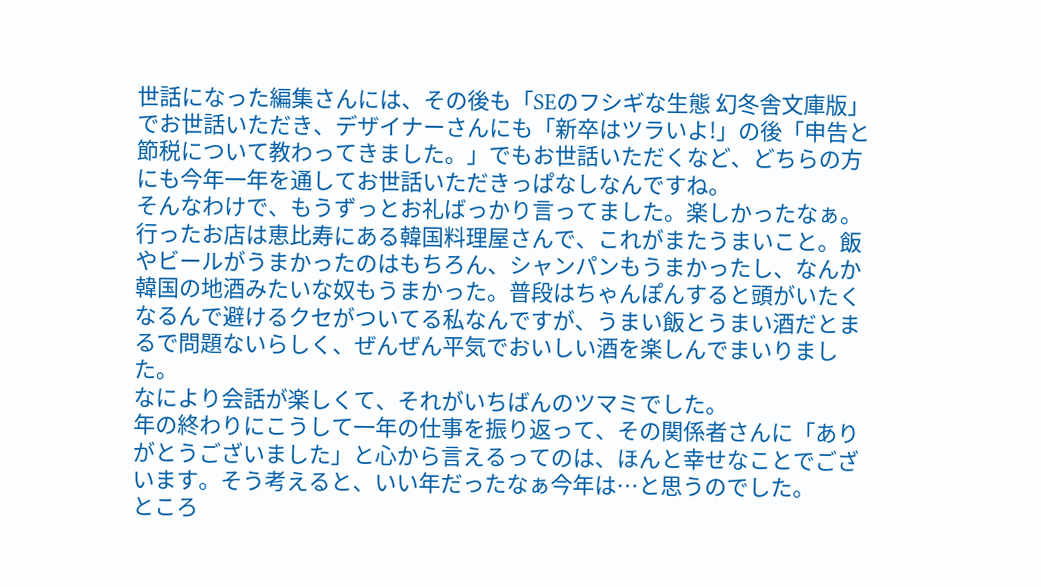世話になった編集さんには、その後も「SEのフシギな生態 幻冬舎文庫版」でお世話いただき、デザイナーさんにも「新卒はツラいよ!」の後「申告と節税について教わってきました。」でもお世話いただくなど、どちらの方にも今年一年を通してお世話いただきっぱなしなんですね。
そんなわけで、もうずっとお礼ばっかり言ってました。楽しかったなぁ。
行ったお店は恵比寿にある韓国料理屋さんで、これがまたうまいこと。飯やビールがうまかったのはもちろん、シャンパンもうまかったし、なんか韓国の地酒みたいな奴もうまかった。普段はちゃんぽんすると頭がいたくなるんで避けるクセがついてる私なんですが、うまい飯とうまい酒だとまるで問題ないらしく、ぜんぜん平気でおいしい酒を楽しんでまいりました。
なにより会話が楽しくて、それがいちばんのツマミでした。
年の終わりにこうして一年の仕事を振り返って、その関係者さんに「ありがとうございました」と心から言えるってのは、ほんと幸せなことでございます。そう考えると、いい年だったなぁ今年は…と思うのでした。
ところ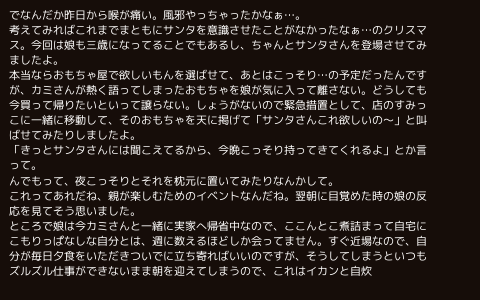でなんだか昨日から喉が痛い。風邪やっちゃったかなぁ…。
考えてみればこれまでまともにサンタを意識させたことがなかったなぁ…のクリスマス。今回は娘も三歳になってることでもあるし、ちゃんとサンタさんを登場させてみましたよ。
本当ならおもちゃ屋で欲しいもんを選ばせて、あとはこっそり…の予定だったんですが、カミさんが熱く語ってしまったおもちゃを娘が気に入って離さない。どうしても今買って帰りたいといって譲らない。しょうがないので緊急措置として、店のすみっこに一緒に移動して、そのおもちゃを天に掲げて「サンタさんこれ欲しいの〜」と叫ばせてみたりしましたよ。
「きっとサンタさんには聞こえてるから、今晩こっそり持ってきてくれるよ」とか言って。
んでもって、夜こっそりとそれを枕元に置いてみたりなんかして。
これってあれだね、親が楽しむためのイベントなんだね。翌朝に目覚めた時の娘の反応を見てそう思いました。
ところで娘は今カミさんと一緒に実家へ帰省中なので、ここんとこ煮詰まって自宅にこもりっぱなしな自分とは、週に数えるほどしか会ってません。すぐ近場なので、自分が毎日夕食をいただきついでに立ち寄ればいいのですが、そうしてしまうといつもズルズル仕事ができないまま朝を迎えてしまうので、これはイカンと自炊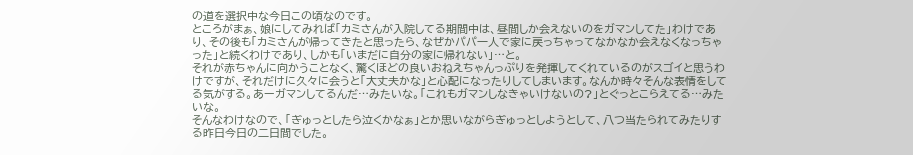の道を選択中な今日この頃なのです。
ところがまぁ、娘にしてみれば「カミさんが入院してる期間中は、昼間しか会えないのをガマンしてた」わけであり、その後も「カミさんが帰ってきたと思ったら、なぜかパパ一人で家に戻っちゃってなかなか会えなくなっちゃった」と続くわけであり、しかも「いまだに自分の家に帰れない」…と。
それが赤ちゃんに向かうことなく、驚くほどの良いおねえちゃんっぷりを発揮してくれているのがスゴイと思うわけですが、それだけに久々に会うと「大丈夫かな」と心配になったりしてしまいます。なんか時々そんな表情をしてる気がする。あーガマンしてるんだ…みたいな。「これもガマンしなきゃいけないの?」とぐっとこらえてる…みたいな。
そんなわけなので、「ぎゅっとしたら泣くかなぁ」とか思いながらぎゅっとしようとして、八つ当たられてみたりする昨日今日の二日間でした。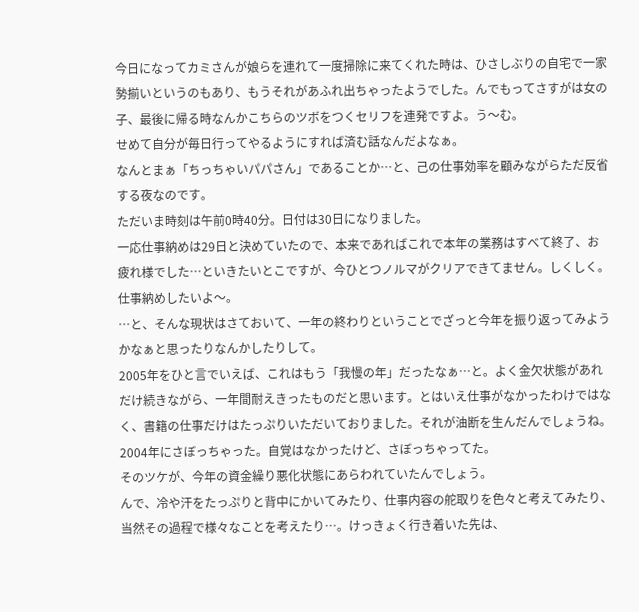今日になってカミさんが娘らを連れて一度掃除に来てくれた時は、ひさしぶりの自宅で一家勢揃いというのもあり、もうそれがあふれ出ちゃったようでした。んでもってさすがは女の子、最後に帰る時なんかこちらのツボをつくセリフを連発ですよ。う〜む。
せめて自分が毎日行ってやるようにすれば済む話なんだよなぁ。
なんとまぁ「ちっちゃいパパさん」であることか…と、己の仕事効率を顧みながらただ反省する夜なのです。
ただいま時刻は午前0時40分。日付は30日になりました。
一応仕事納めは29日と決めていたので、本来であればこれで本年の業務はすべて終了、お疲れ様でした…といきたいとこですが、今ひとつノルマがクリアできてません。しくしく。仕事納めしたいよ〜。
…と、そんな現状はさておいて、一年の終わりということでざっと今年を振り返ってみようかなぁと思ったりなんかしたりして。
2005年をひと言でいえば、これはもう「我慢の年」だったなぁ…と。よく金欠状態があれだけ続きながら、一年間耐えきったものだと思います。とはいえ仕事がなかったわけではなく、書籍の仕事だけはたっぷりいただいておりました。それが油断を生んだんでしょうね。2004年にさぼっちゃった。自覚はなかったけど、さぼっちゃってた。
そのツケが、今年の資金繰り悪化状態にあらわれていたんでしょう。
んで、冷や汗をたっぷりと背中にかいてみたり、仕事内容の舵取りを色々と考えてみたり、当然その過程で様々なことを考えたり…。けっきょく行き着いた先は、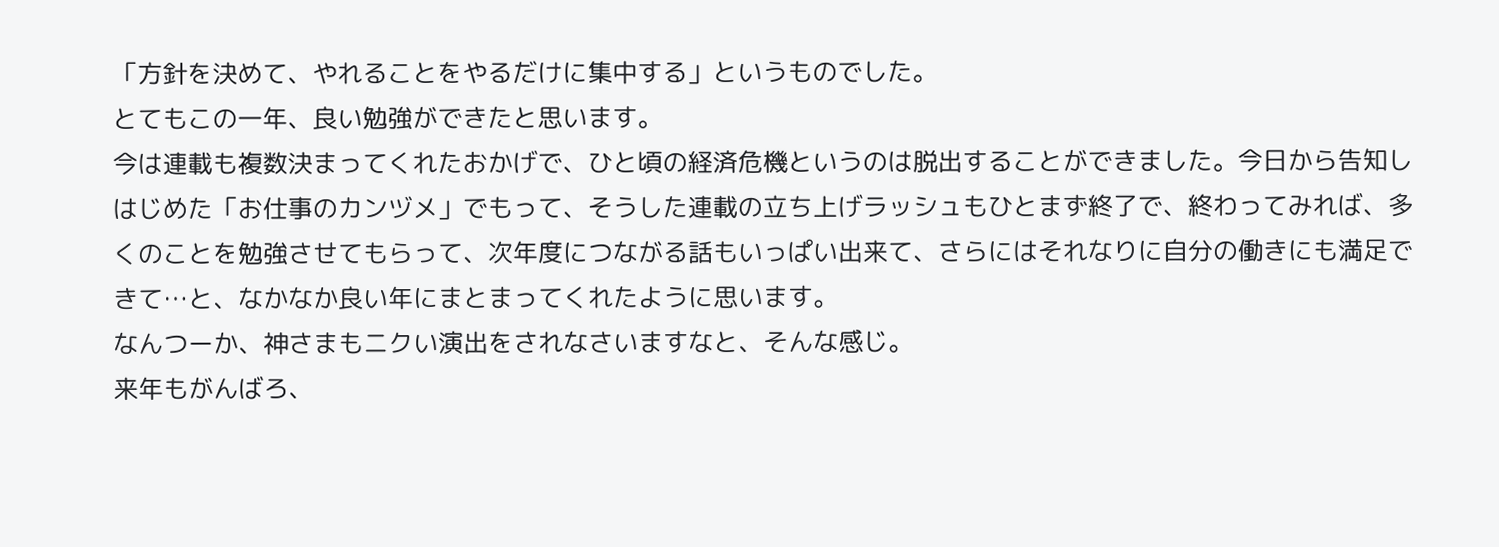「方針を決めて、やれることをやるだけに集中する」というものでした。
とてもこの一年、良い勉強ができたと思います。
今は連載も複数決まってくれたおかげで、ひと頃の経済危機というのは脱出することができました。今日から告知しはじめた「お仕事のカンヅメ」でもって、そうした連載の立ち上げラッシュもひとまず終了で、終わってみれば、多くのことを勉強させてもらって、次年度につながる話もいっぱい出来て、さらにはそれなりに自分の働きにも満足できて…と、なかなか良い年にまとまってくれたように思います。
なんつーか、神さまもニクい演出をされなさいますなと、そんな感じ。
来年もがんばろ、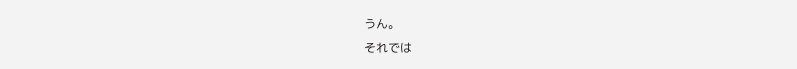うん。
それでは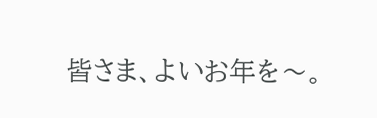皆さま、よいお年を〜。